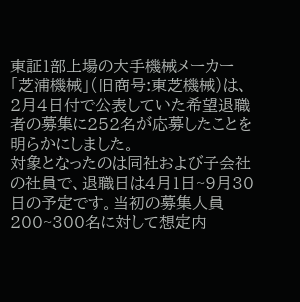東証1部上場の大手機械メーカー「芝浦機械」(旧商号:東芝機械)は、2月4日付で公表していた希望退職者の募集に252名が応募したことを明らかにしました。
対象となったのは同社および子会社の社員で、退職日は4月1日~9月30日の予定です。当初の募集人員200~300名に対して想定内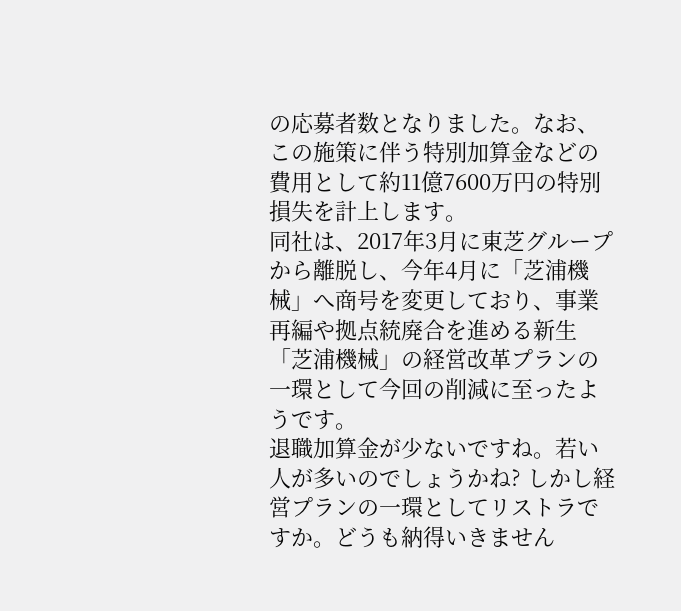の応募者数となりました。なお、この施策に伴う特別加算金などの費用として約11億7600万円の特別損失を計上します。
同社は、2017年3月に東芝グループから離脱し、今年4月に「芝浦機械」へ商号を変更しており、事業再編や拠点統廃合を進める新生「芝浦機械」の経営改革プランの一環として今回の削減に至ったようです。
退職加算金が少ないですね。若い人が多いのでしょうかね? しかし経営プランの一環としてリストラですか。どうも納得いきません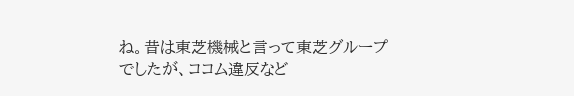ね。昔は東芝機械と言って東芝グループでしたが、ココム違反など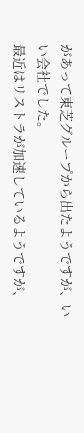があって東芝グループから出たようですが、いい会社でした。
最近はリストラが加速しているようですが、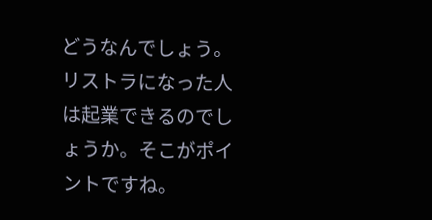どうなんでしょう。リストラになった人は起業できるのでしょうか。そこがポイントですね。